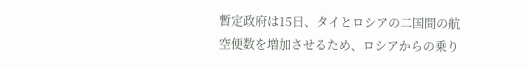暫定政府は15日、タイとロシアの二国間の航空便数を増加させるため、ロシアからの乗り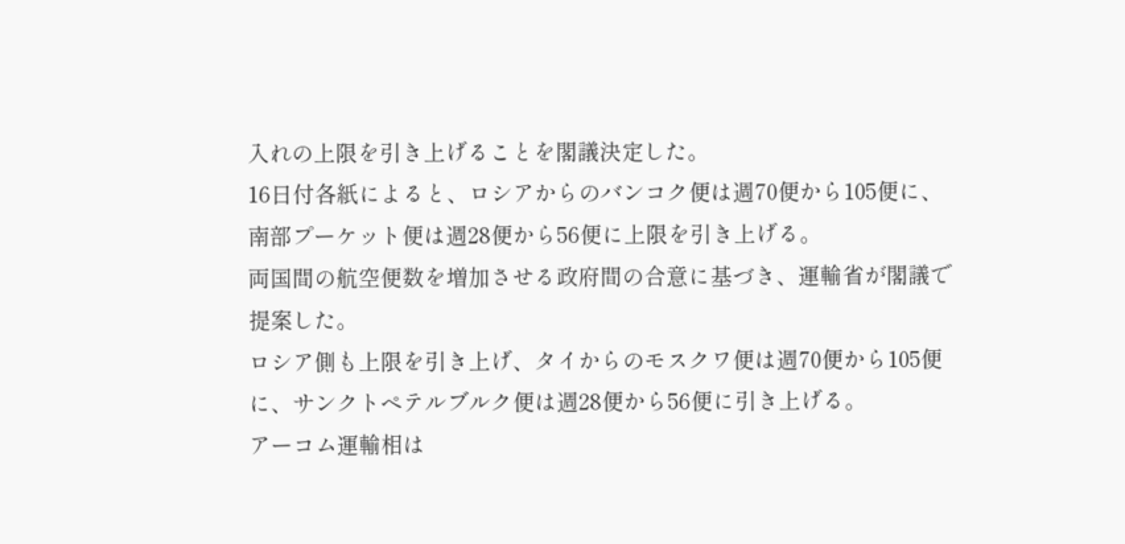入れの上限を引き上げることを閣議決定した。
16日付各紙によると、ロシアからのバンコク便は週70便から105便に、南部プーケット便は週28便から56便に上限を引き上げる。
両国間の航空便数を増加させる政府間の合意に基づき、運輸省が閣議で提案した。
ロシア側も上限を引き上げ、タイからのモスクワ便は週70便から105便に、サンクトペテルブルク便は週28便から56便に引き上げる。
アーコム運輸相は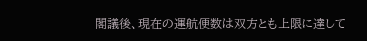閣議後、現在の運航便数は双方とも上限に達して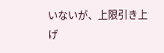いないが、上限引き上げ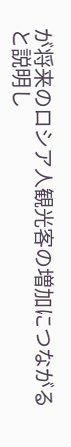が将来のロシア人観光客の増加につながると説明し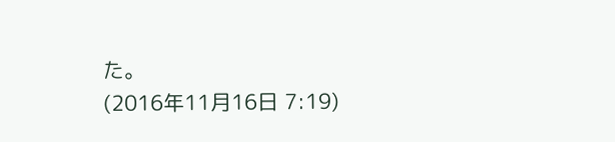た。
(2016年11月16日 7:19)